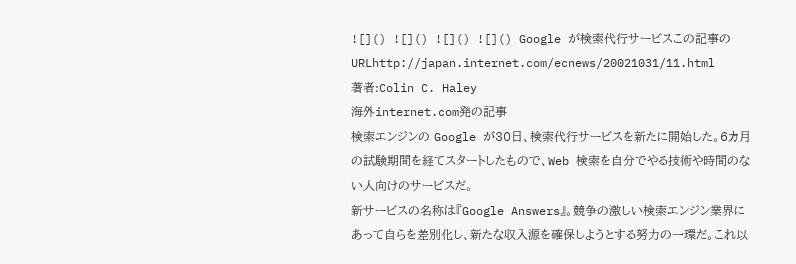![]() ![]() ![]() ![]() Google が検索代行サービスこの記事のURLhttp://japan.internet.com/ecnews/20021031/11.html
著者:Colin C. Haley
海外internet.com発の記事
検索エンジンの Google が30日、検索代行サービスを新たに開始した。6カ月の試験期間を経てスタートしたもので、Web 検索を自分でやる技術や時間のない人向けのサービスだ。
新サービスの名称は『Google Answers』。競争の激しい検索エンジン業界にあって自らを差別化し、新たな収入源を確保しようとする努力の一環だ。これ以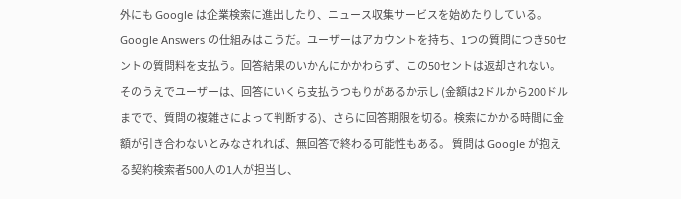外にも Google は企業検索に進出したり、ニュース収集サービスを始めたりしている。 Google Answers の仕組みはこうだ。ユーザーはアカウントを持ち、1つの質問につき50セントの質問料を支払う。回答結果のいかんにかかわらず、この50セントは返却されない。そのうえでユーザーは、回答にいくら支払うつもりがあるか示し (金額は2ドルから200ドルまでで、質問の複雑さによって判断する)、さらに回答期限を切る。検索にかかる時間に金額が引き合わないとみなされれば、無回答で終わる可能性もある。 質問は Google が抱える契約検索者500人の1人が担当し、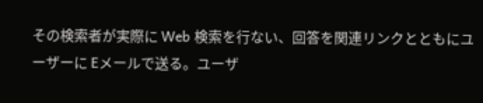その検索者が実際に Web 検索を行ない、回答を関連リンクとともにユーザーに Eメールで送る。ユーザ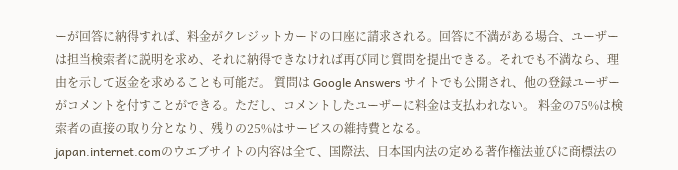ーが回答に納得すれば、料金がクレジットカードの口座に請求される。回答に不満がある場合、ユーザーは担当検索者に説明を求め、それに納得できなければ再び同じ質問を提出できる。それでも不満なら、理由を示して返金を求めることも可能だ。 質問は Google Answers サイトでも公開され、他の登録ユーザーがコメントを付すことができる。ただし、コメントしたユーザーに料金は支払われない。 料金の75%は検索者の直接の取り分となり、残りの25%はサービスの維持費となる。
japan.internet.comのウエブサイトの内容は全て、国際法、日本国内法の定める著作権法並びに商標法の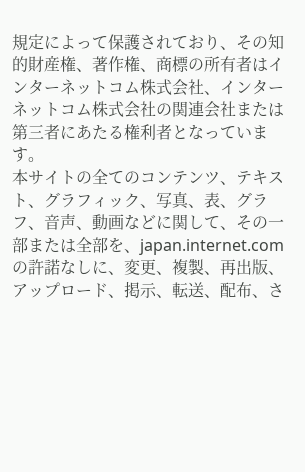規定によって保護されており、その知的財産権、著作権、商標の所有者はインターネットコム株式会社、インターネットコム株式会社の関連会社または第三者にあたる権利者となっています。
本サイトの全てのコンテンツ、テキスト、グラフィック、写真、表、グラフ、音声、動画などに関して、その一部または全部を、japan.internet.comの許諾なしに、変更、複製、再出版、アップロード、掲示、転送、配布、さ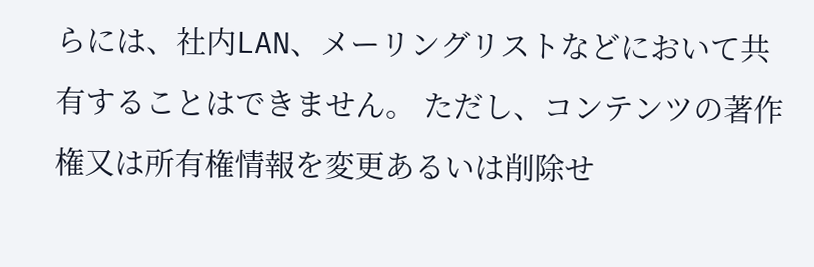らには、社内LAN、メーリングリストなどにおいて共有することはできません。 ただし、コンテンツの著作権又は所有権情報を変更あるいは削除せ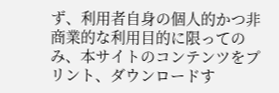ず、利用者自身の個人的かつ非商業的な利用目的に限ってのみ、本サイトのコンテンツをプリント、ダウンロードす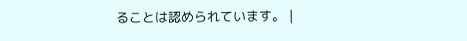ることは認められています。 |